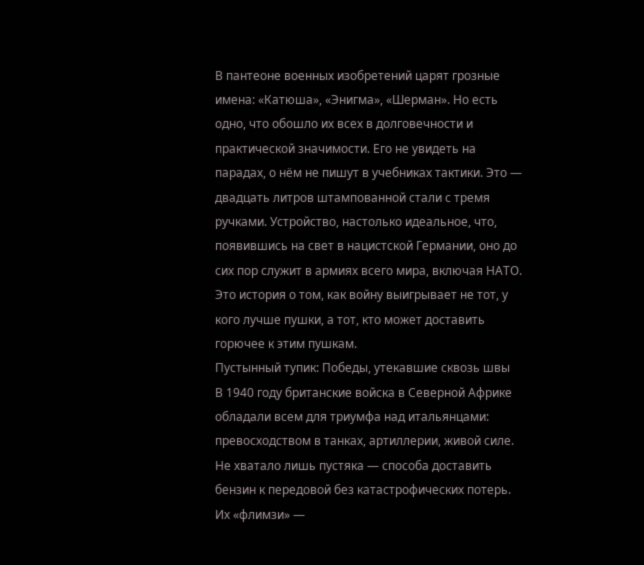В пантеоне военных изобретений царят грозные имена: «Катюша», «Энигма», «Шерман». Но есть одно, что обошло их всех в долговечности и практической значимости. Его не увидеть на парадах, о нём не пишут в учебниках тактики. Это — двадцать литров штампованной стали с тремя ручками. Устройство, настолько идеальное, что, появившись на свет в нацистской Германии, оно до сих пор служит в армиях всего мира, включая НАТО. Это история о том, как войну выигрывает не тот, у кого лучше пушки, а тот, кто может доставить горючее к этим пушкам.
Пустынный тупик: Победы, утекавшие сквозь швы
В 1940 году британские войска в Северной Африке обладали всем для триумфа над итальянцами: превосходством в танках, артиллерии, живой силе. Не хватало лишь пустяка — способа доставить бензин к передовой без катастрофических потерь. Их «флимзи» —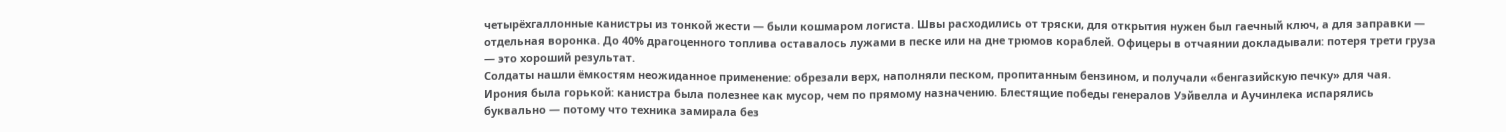четырёхгаллонные канистры из тонкой жести — были кошмаром логиста. Швы расходились от тряски, для открытия нужен был гаечный ключ, а для заправки — отдельная воронка. До 40% драгоценного топлива оставалось лужами в песке или на дне трюмов кораблей. Офицеры в отчаянии докладывали: потеря трети груза — это хороший результат.
Солдаты нашли ёмкостям неожиданное применение: обрезали верх, наполняли песком, пропитанным бензином, и получали «бенгазийскую печку» для чая. Ирония была горькой: канистра была полезнее как мусор, чем по прямому назначению. Блестящие победы генералов Уэйвелла и Аучинлека испарялись буквально — потому что техника замирала без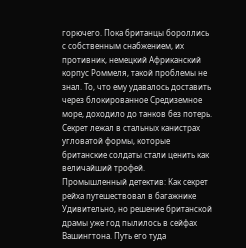горючего. Пока британцы бороллись с собственным снабжением, их противник, немецкий Африканский корпус Роммеля, такой проблемы не знал. То, что ему удавалось доставить через блокированное Средиземное море, доходило до танков без потерь. Секрет лежал в стальных канистрах угловатой формы, которые британские солдаты стали ценить как величайший трофей.
Промышленный детектив: Как секрет рейха путешествовал в багажнике
Удивительно, но решение британской драмы уже год пылилось в сейфах Вашингтона. Путь его туда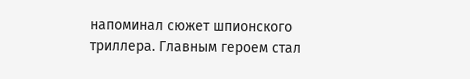напоминал сюжет шпионского триллера. Главным героем стал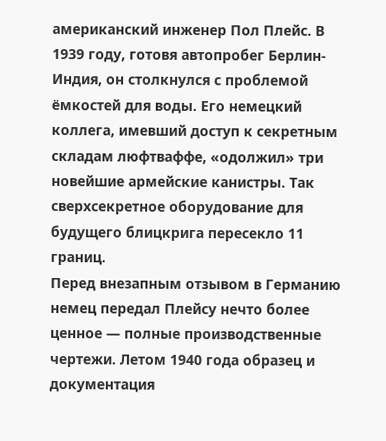американский инженер Пол Плейс. В 1939 году, готовя автопробег Берлин-Индия, он столкнулся с проблемой ёмкостей для воды. Его немецкий коллега, имевший доступ к секретным складам люфтваффе, «одолжил» три новейшие армейские канистры. Так сверхсекретное оборудование для будущего блицкрига пересекло 11 границ.
Перед внезапным отзывом в Германию немец передал Плейсу нечто более ценное — полные производственные чертежи. Летом 1940 года образец и документация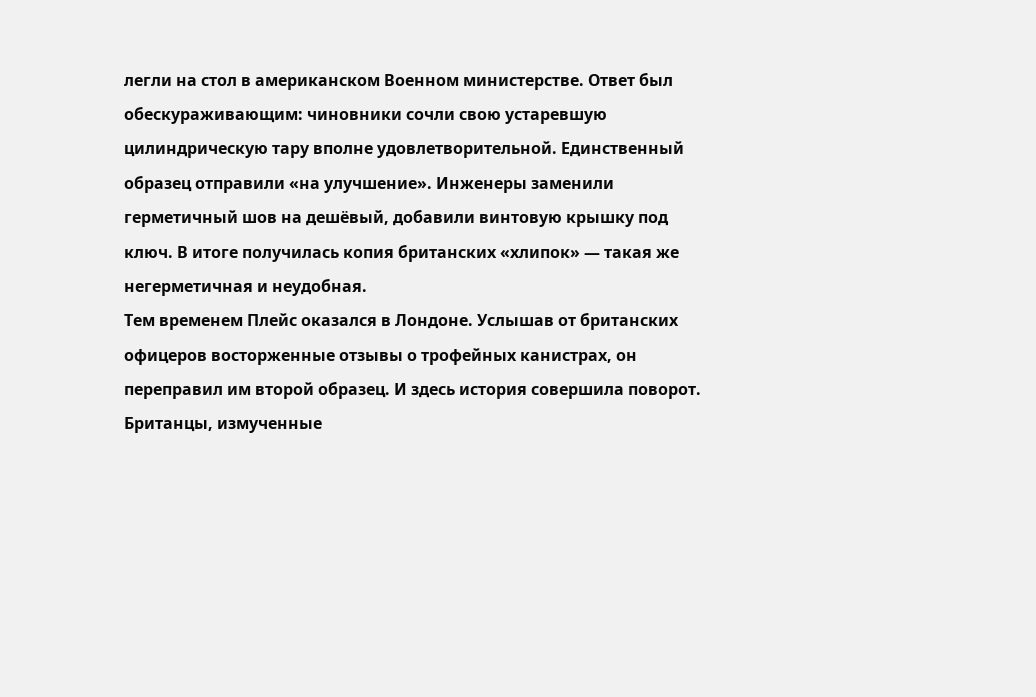легли на стол в американском Военном министерстве. Ответ был обескураживающим: чиновники сочли свою устаревшую цилиндрическую тару вполне удовлетворительной. Единственный образец отправили «на улучшение». Инженеры заменили герметичный шов на дешёвый, добавили винтовую крышку под ключ. В итоге получилась копия британских «хлипок» — такая же негерметичная и неудобная.
Тем временем Плейс оказался в Лондоне. Услышав от британских офицеров восторженные отзывы о трофейных канистрах, он переправил им второй образец. И здесь история совершила поворот. Британцы, измученные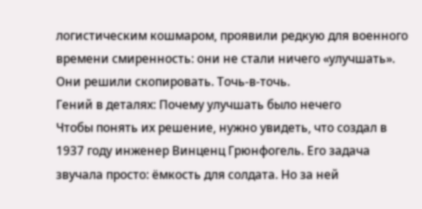логистическим кошмаром, проявили редкую для военного времени смиренность: они не стали ничего «улучшать». Они решили скопировать. Точь-в-точь.
Гений в деталях: Почему улучшать было нечего
Чтобы понять их решение, нужно увидеть, что создал в 1937 году инженер Винценц Грюнфогель. Его задача звучала просто: ёмкость для солдата. Но за ней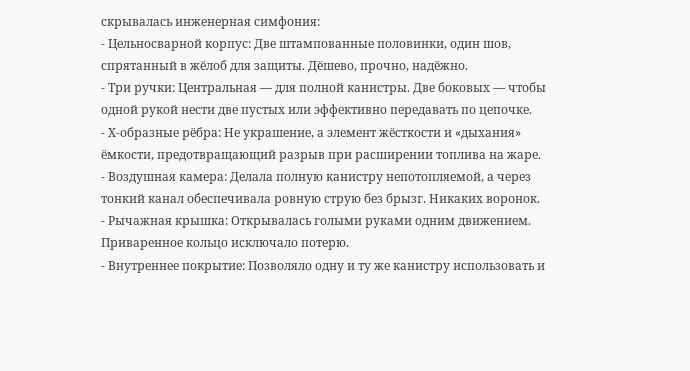скрывалась инженерная симфония:
- Цельносварной корпус: Две штампованные половинки, один шов, спрятанный в жёлоб для защиты. Дёшево, прочно, надёжно.
- Три ручки: Центральная — для полной канистры. Две боковых — чтобы одной рукой нести две пустых или эффективно передавать по цепочке.
- Х-образные рёбра: Не украшение, а элемент жёсткости и «дыхания» ёмкости, предотвращающий разрыв при расширении топлива на жаре.
- Воздушная камера: Делала полную канистру непотопляемой, а через тонкий канал обеспечивала ровную струю без брызг. Никаких воронок.
- Рычажная крышка: Открывалась голыми руками одним движением. Приваренное кольцо исключало потерю.
- Внутреннее покрытие: Позволяло одну и ту же канистру использовать и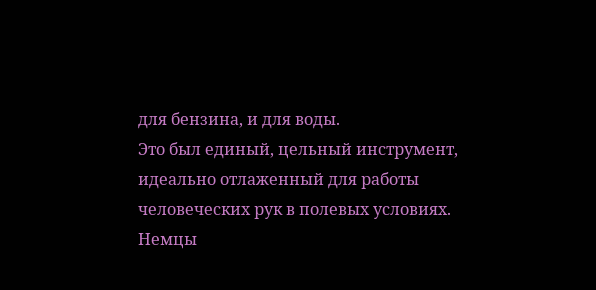для бензина, и для воды.
Это был единый, цельный инструмент, идеально отлаженный для работы человеческих рук в полевых условиях. Немцы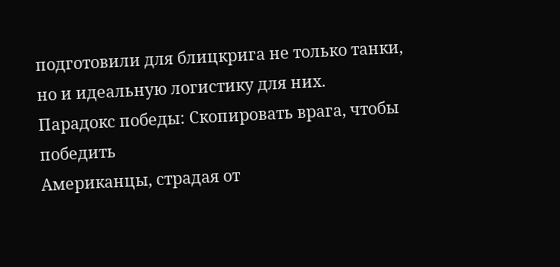подготовили для блицкрига не только танки, но и идеальную логистику для них.
Парадокс победы: Скопировать врага, чтобы победить
Американцы, страдая от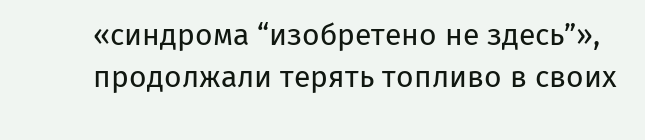«синдрома “изобретено не здесь”», продолжали терять топливо в своих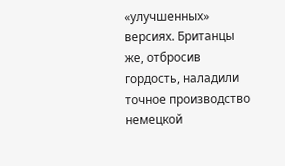«улучшенных» версиях. Британцы же, отбросив гордость, наладили точное производство немецкой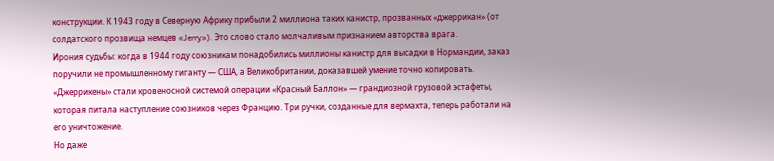конструкции. К 1943 году в Северную Африку прибыли 2 миллиона таких канистр, прозванных «джеррикан» (от солдатского прозвища немцев «Jerry»). Это слово стало молчаливым признанием авторства врага.
Ирония судьбы: когда в 1944 году союзникам понадобились миллионы канистр для высадки в Нормандии, заказ поручили не промышленному гиганту — США, а Великобритании, доказавшей умение точно копировать. «Джеррикены» стали кровеносной системой операции «Красный Баллон» — грандиозной грузовой эстафеты, которая питала наступление союзников через Францию. Три ручки, созданные для вермахта, теперь работали на его уничтожение.
Но даже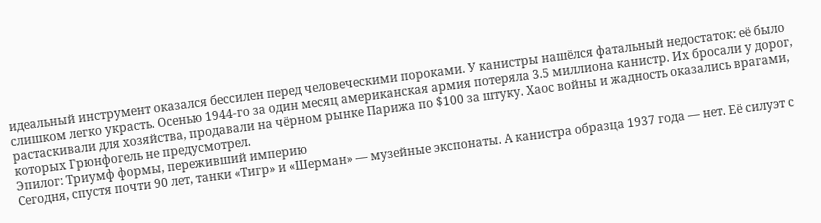идеальный инструмент оказался бессилен перед человеческими пороками. У канистры нашёлся фатальный недостаток: её было слишком легко украсть. Осенью 1944-го за один месяц американская армия потеряла 3.5 миллиона канистр. Их бросали у дорог, растаскивали для хозяйства, продавали на чёрном рынке Парижа по $100 за штуку. Хаос войны и жадность оказались врагами, которых Грюнфогель не предусмотрел.
Эпилог: Триумф формы, переживший империю
Сегодня, спустя почти 90 лет, танки «Тигр» и «Шерман» — музейные экспонаты. А канистра образца 1937 года — нет. Её силуэт с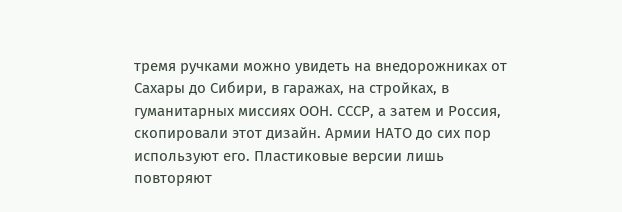тремя ручками можно увидеть на внедорожниках от Сахары до Сибири, в гаражах, на стройках, в гуманитарных миссиях ООН. СССР, а затем и Россия, скопировали этот дизайн. Армии НАТО до сих пор используют его. Пластиковые версии лишь повторяют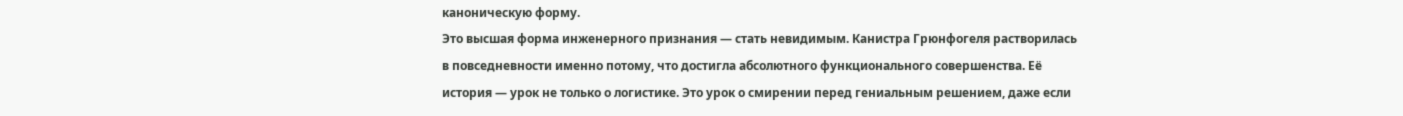каноническую форму.
Это высшая форма инженерного признания — стать невидимым. Канистра Грюнфогеля растворилась в повседневности именно потому, что достигла абсолютного функционального совершенства. Её история — урок не только о логистике. Это урок о смирении перед гениальным решением, даже если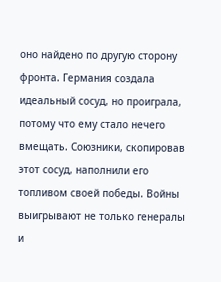оно найдено по другую сторону фронта. Германия создала идеальный сосуд, но проиграла, потому что ему стало нечего вмещать. Союзники, скопировав этот сосуд, наполнили его топливом своей победы. Войны выигрывают не только генералы и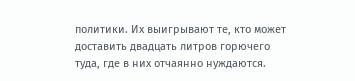политики. Их выигрывают те, кто может доставить двадцать литров горючего туда, где в них отчаянно нуждаются.